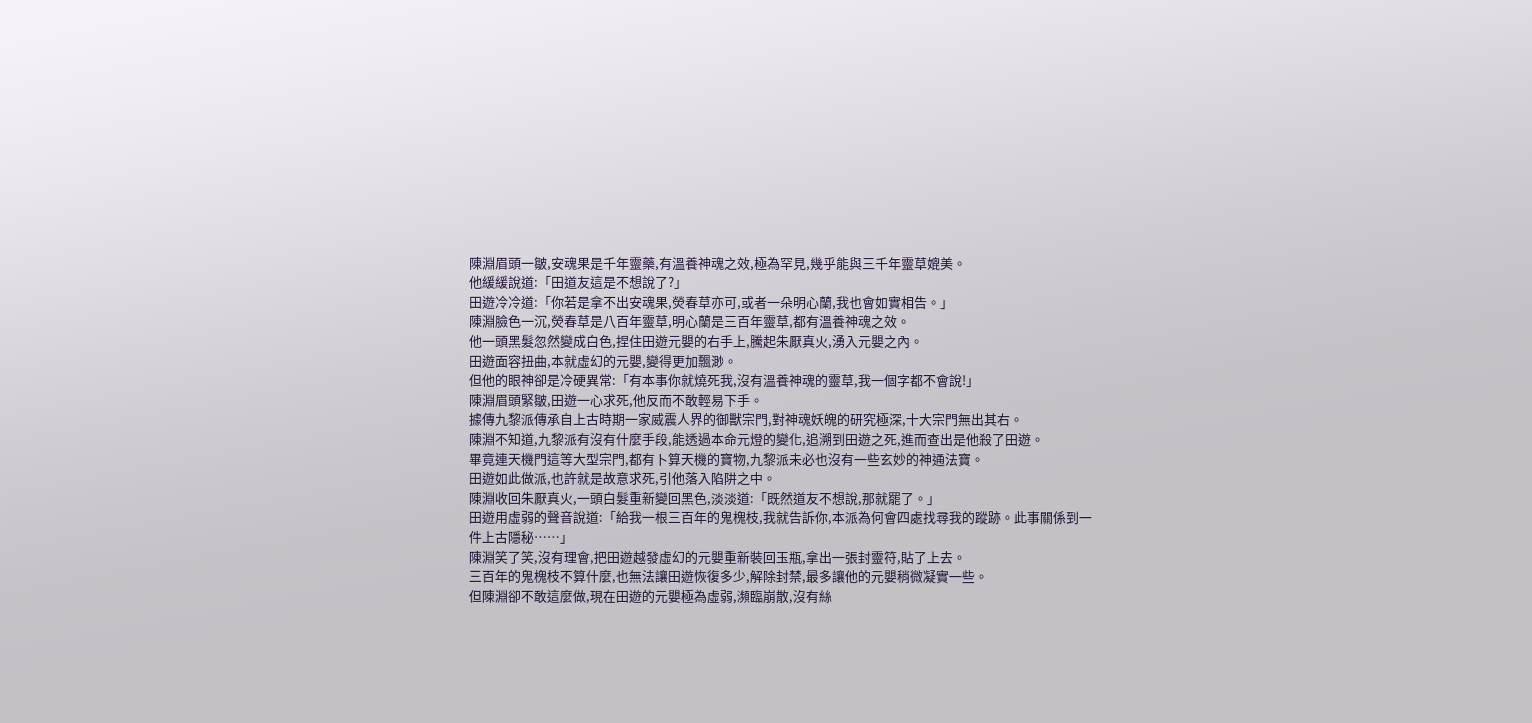陳淵眉頭一皺,安魂果是千年靈藥,有溫養神魂之效,極為罕見,幾乎能與三千年靈草媲美。
他緩緩說道:「田道友這是不想說了?」
田遊冷冷道:「你若是拿不出安魂果,熒春草亦可,或者一朵明心蘭,我也會如實相告。」
陳淵臉色一沉,熒春草是八百年靈草,明心蘭是三百年靈草,都有溫養神魂之效。
他一頭黑髮忽然變成白色,捏住田遊元嬰的右手上,騰起朱厭真火,湧入元嬰之內。
田遊面容扭曲,本就虛幻的元嬰,變得更加飄渺。
但他的眼神卻是冷硬異常:「有本事你就燒死我,沒有溫養神魂的靈草,我一個字都不會說!」
陳淵眉頭緊皺,田遊一心求死,他反而不敢輕易下手。
據傳九黎派傳承自上古時期一家威震人界的御獸宗門,對神魂妖魄的研究極深,十大宗門無出其右。
陳淵不知道,九黎派有沒有什麼手段,能透過本命元燈的變化,追溯到田遊之死,進而查出是他殺了田遊。
畢竟連天機門這等大型宗門,都有卜算天機的寶物,九黎派未必也沒有一些玄妙的神通法寶。
田遊如此做派,也許就是故意求死,引他落入陷阱之中。
陳淵收回朱厭真火,一頭白髮重新變回黑色,淡淡道:「既然道友不想說,那就罷了。」
田遊用虛弱的聲音說道:「給我一根三百年的鬼槐枝,我就告訴你,本派為何會四處找尋我的蹤跡。此事關係到一件上古隱秘……」
陳淵笑了笑,沒有理會,把田遊越發虛幻的元嬰重新裝回玉瓶,拿出一張封靈符,貼了上去。
三百年的鬼槐枝不算什麼,也無法讓田遊恢復多少,解除封禁,最多讓他的元嬰稍微凝實一些。
但陳淵卻不敢這麼做,現在田遊的元嬰極為虛弱,瀕臨崩散,沒有絲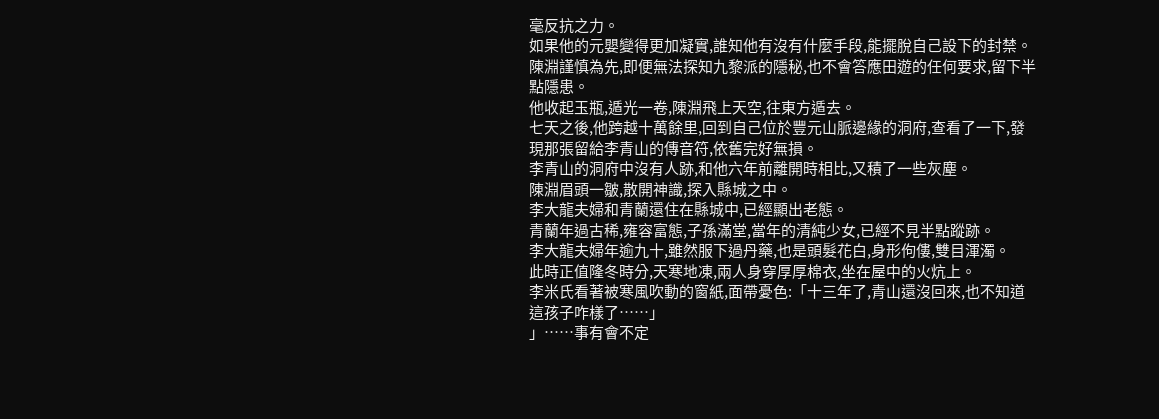毫反抗之力。
如果他的元嬰變得更加凝實,誰知他有沒有什麼手段,能擺脫自己設下的封禁。
陳淵謹慎為先,即便無法探知九黎派的隱秘,也不會答應田遊的任何要求,留下半點隱患。
他收起玉瓶,遁光一卷,陳淵飛上天空,往東方遁去。
七天之後,他跨越十萬餘里,回到自己位於豐元山脈邊緣的洞府,查看了一下,發現那張留給李青山的傳音符,依舊完好無損。
李青山的洞府中沒有人跡,和他六年前離開時相比,又積了一些灰塵。
陳淵眉頭一皺,散開神識,探入縣城之中。
李大龍夫婦和青蘭還住在縣城中,已經顯出老態。
青蘭年過古稀,雍容富態,子孫滿堂,當年的清純少女,已經不見半點蹤跡。
李大龍夫婦年逾九十,雖然服下過丹藥,也是頭髮花白,身形佝僂,雙目渾濁。
此時正值隆冬時分,天寒地凍,兩人身穿厚厚棉衣,坐在屋中的火炕上。
李米氏看著被寒風吹動的窗紙,面帶憂色:「十三年了,青山還沒回來,也不知道這孩子咋樣了……」
」……事有會不定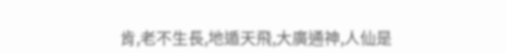肯,老不生長,地遁天飛,大廣通神,人仙是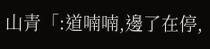山青「:道喃喃,邊了在停,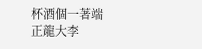杯酒個一著端正龍大李